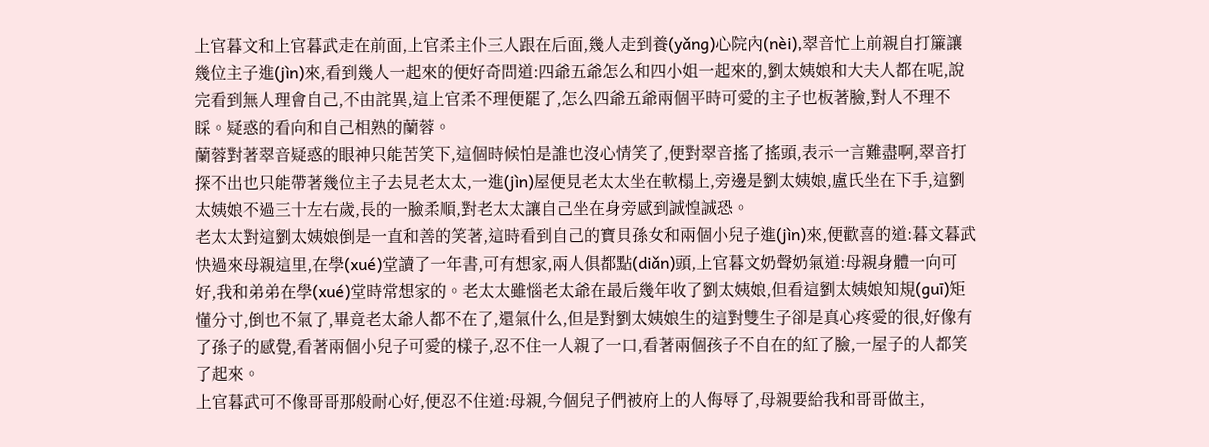上官暮文和上官暮武走在前面,上官柔主仆三人跟在后面,幾人走到養(yǎng)心院內(nèi),翠音忙上前親自打簾讓幾位主子進(jìn)來,看到幾人一起來的便好奇問道:四爺五爺怎么和四小姐一起來的,劉太姨娘和大夫人都在呢,說完看到無人理會自己,不由詫異,這上官柔不理便罷了,怎么四爺五爺兩個平時可愛的主子也板著臉,對人不理不睬。疑惑的看向和自己相熟的蘭蓉。
蘭蓉對著翠音疑惑的眼神只能苦笑下,這個時候怕是誰也沒心情笑了,便對翠音搖了搖頭,表示一言難盡啊,翠音打探不出也只能帶著幾位主子去見老太太,一進(jìn)屋便見老太太坐在軟榻上,旁邊是劉太姨娘,盧氏坐在下手,這劉太姨娘不過三十左右歲,長的一臉柔順,對老太太讓自己坐在身旁感到誠惶誠恐。
老太太對這劉太姨娘倒是一直和善的笑著,這時看到自己的寶貝孫女和兩個小兒子進(jìn)來,便歡喜的道:暮文暮武快過來母親這里,在學(xué)堂讀了一年書,可有想家,兩人俱都點(diǎn)頭,上官暮文奶聲奶氣道:母親身體一向可好,我和弟弟在學(xué)堂時常想家的。老太太雖惱老太爺在最后幾年收了劉太姨娘,但看這劉太姨娘知規(guī)矩懂分寸,倒也不氣了,畢竟老太爺人都不在了,還氣什么,但是對劉太姨娘生的這對雙生子卻是真心疼愛的很,好像有了孫子的感覺,看著兩個小兒子可愛的樣子,忍不住一人親了一口,看著兩個孩子不自在的紅了臉,一屋子的人都笑了起來。
上官暮武可不像哥哥那般耐心好,便忍不住道:母親,今個兒子們被府上的人侮辱了,母親要給我和哥哥做主,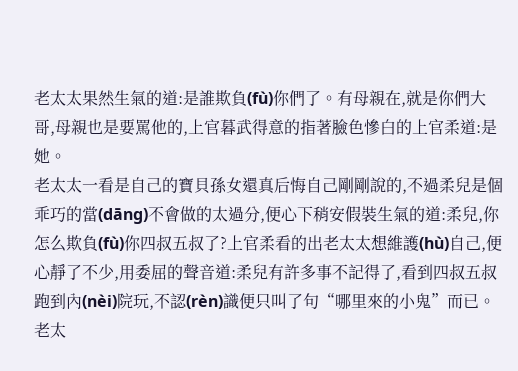老太太果然生氣的道:是誰欺負(fù)你們了。有母親在,就是你們大哥,母親也是要罵他的,上官暮武得意的指著臉色慘白的上官柔道:是她。
老太太一看是自己的寶貝孫女還真后悔自己剛剛說的,不過柔兒是個乖巧的當(dāng)不會做的太過分,便心下稍安假裝生氣的道:柔兒,你怎么欺負(fù)你四叔五叔了?上官柔看的出老太太想維護(hù)自己,便心靜了不少,用委屈的聲音道:柔兒有許多事不記得了,看到四叔五叔跑到內(nèi)院玩,不認(rèn)識便只叫了句“哪里來的小鬼”而已。老太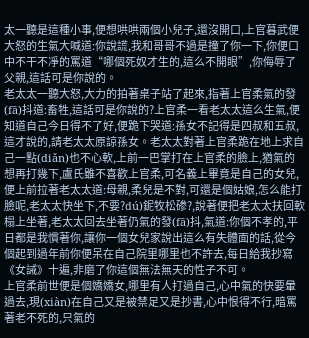太一聽是這種小事,便想哄哄兩個小兒子,還沒開口,上官暮武便大怒的生氣大喊道:你說謊,我和哥哥不過是撞了你一下,你便口中不干不凈的罵道“哪個死奴才生的,這么不開眼”,你侮辱了父親,這話可是你說的。
老太太一聽大怒,大力的拍著桌子站了起來,指著上官柔氣的發(fā)抖道:畜牲,這話可是你說的?上官柔一看老太太這么生氣,便知道自己今日得不了好,便跪下哭道:孫女不記得是四叔和五叔,這才說的,請老太太原諒孫女。老太太對著上官柔跪在地上求自己一點(diǎn)也不心軟,上前一巴掌打在上官柔的臉上,猶氣的想再打幾下,盧氏雖不喜歡上官柔,可名義上畢竟是自己的女兒,便上前拉著老太太道:母親,柔兒是不對,可還是個姑娘,怎么能打臉呢,老太太快坐下,不要?dú)鈮牧松碜?,說著便把老太太扶回軟榻上坐著,老太太回去坐著仍氣的發(fā)抖,氣道:你個不孝的,平日都是我慣著你,讓你一個女兒家說出這么有失體面的話,從今個起到過年前你便呆在自己院里哪里也不許去,每日給我抄寫《女誡》十遍,非磨了你這個無法無天的性子不可。
上官柔前世便是個嬌嬌女,哪里有人打過自己,心中氣的快要暈過去,現(xiàn)在自己又是被禁足又是抄書,心中恨得不行,暗罵著老不死的,只氣的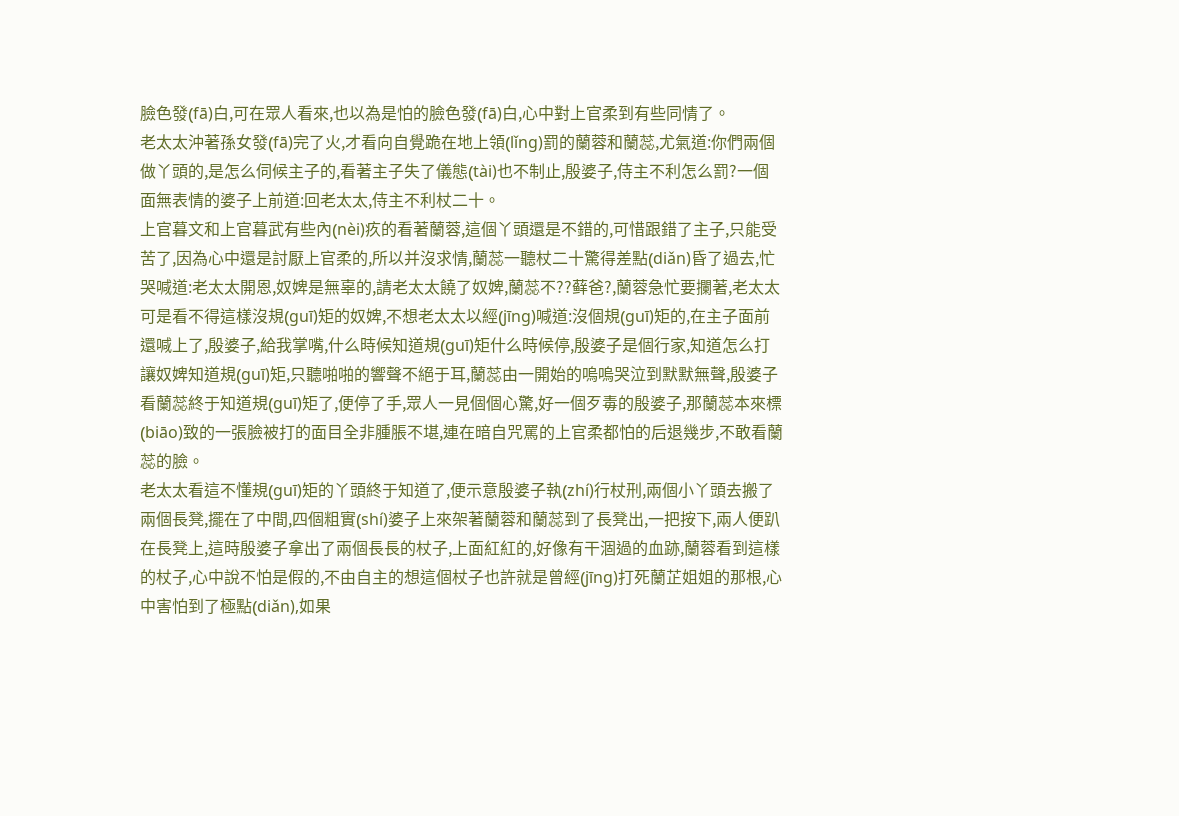臉色發(fā)白,可在眾人看來,也以為是怕的臉色發(fā)白,心中對上官柔到有些同情了。
老太太沖著孫女發(fā)完了火,才看向自覺跪在地上領(lǐng)罰的蘭蓉和蘭蕊,尤氣道:你們兩個做丫頭的,是怎么伺候主子的,看著主子失了儀態(tài)也不制止,殷婆子,侍主不利怎么罰?一個面無表情的婆子上前道:回老太太,侍主不利杖二十。
上官暮文和上官暮武有些內(nèi)疚的看著蘭蓉,這個丫頭還是不錯的,可惜跟錯了主子,只能受苦了,因為心中還是討厭上官柔的,所以并沒求情,蘭蕊一聽杖二十驚得差點(diǎn)昏了過去,忙哭喊道:老太太開恩,奴婢是無辜的,請老太太饒了奴婢,蘭蕊不??藓爸?,蘭蓉急忙要攔著,老太太可是看不得這樣沒規(guī)矩的奴婢,不想老太太以經(jīng)喊道:沒個規(guī)矩的,在主子面前還喊上了,殷婆子,給我掌嘴,什么時候知道規(guī)矩什么時候停,殷婆子是個行家,知道怎么打讓奴婢知道規(guī)矩,只聽啪啪的響聲不絕于耳,蘭蕊由一開始的嗚嗚哭泣到默默無聲,殷婆子看蘭蕊終于知道規(guī)矩了,便停了手,眾人一見個個心驚,好一個歹毒的殷婆子,那蘭蕊本來標(biāo)致的一張臉被打的面目全非腫脹不堪,連在暗自咒罵的上官柔都怕的后退幾步,不敢看蘭蕊的臉。
老太太看這不懂規(guī)矩的丫頭終于知道了,便示意殷婆子執(zhí)行杖刑,兩個小丫頭去搬了兩個長凳,擺在了中間,四個粗實(shí)婆子上來架著蘭蓉和蘭蕊到了長凳出,一把按下,兩人便趴在長凳上,這時殷婆子拿出了兩個長長的杖子,上面紅紅的,好像有干涸過的血跡,蘭蓉看到這樣的杖子,心中說不怕是假的,不由自主的想這個杖子也許就是曾經(jīng)打死蘭芷姐姐的那根,心中害怕到了極點(diǎn),如果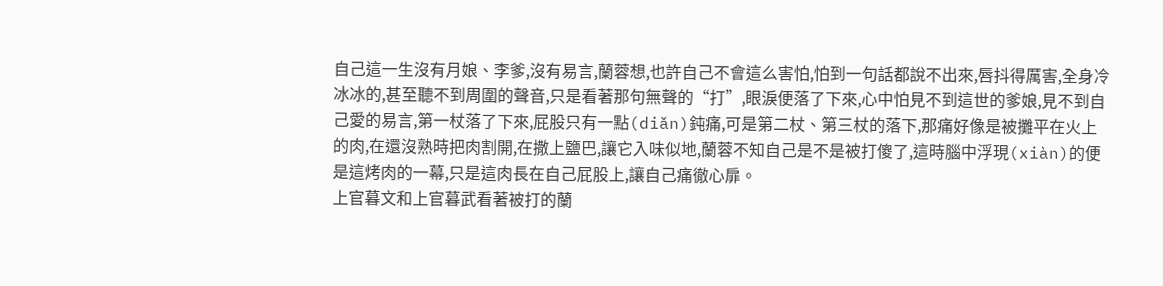自己這一生沒有月娘、李爹,沒有易言,蘭蓉想,也許自己不會這么害怕,怕到一句話都說不出來,唇抖得厲害,全身冷冰冰的,甚至聽不到周圍的聲音,只是看著那句無聲的“打”,眼淚便落了下來,心中怕見不到這世的爹娘,見不到自己愛的易言,第一杖落了下來,屁股只有一點(diǎn)鈍痛,可是第二杖、第三杖的落下,那痛好像是被攤平在火上的肉,在還沒熟時把肉割開,在撒上鹽巴,讓它入味似地,蘭蓉不知自己是不是被打傻了,這時腦中浮現(xiàn)的便是這烤肉的一幕,只是這肉長在自己屁股上,讓自己痛徹心扉。
上官暮文和上官暮武看著被打的蘭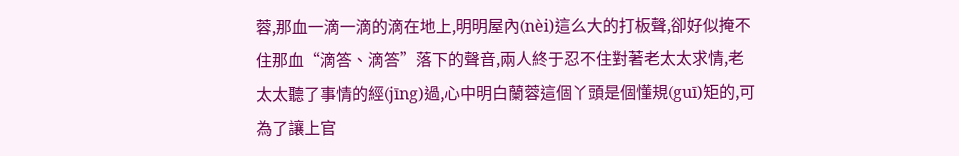蓉,那血一滴一滴的滴在地上,明明屋內(nèi)這么大的打板聲,卻好似掩不住那血“滴答、滴答”落下的聲音,兩人終于忍不住對著老太太求情,老太太聽了事情的經(jīng)過,心中明白蘭蓉這個丫頭是個懂規(guī)矩的,可為了讓上官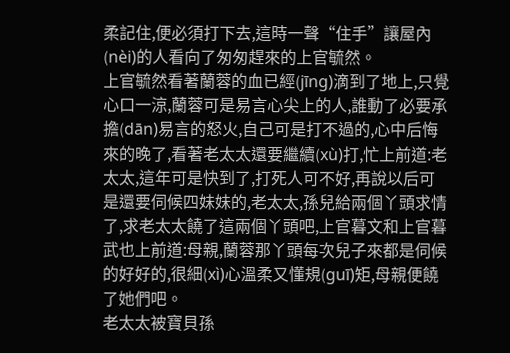柔記住,便必須打下去,這時一聲“住手”讓屋內(nèi)的人看向了匆匆趕來的上官毓然。
上官毓然看著蘭蓉的血已經(jīng)滴到了地上,只覺心口一涼,蘭蓉可是易言心尖上的人,誰動了必要承擔(dān)易言的怒火,自己可是打不過的,心中后悔來的晚了,看著老太太還要繼續(xù)打,忙上前道:老太太,這年可是快到了,打死人可不好,再說以后可是還要伺候四妹妹的,老太太,孫兒給兩個丫頭求情了,求老太太饒了這兩個丫頭吧,上官暮文和上官暮武也上前道:母親,蘭蓉那丫頭每次兒子來都是伺候的好好的,很細(xì)心溫柔又懂規(guī)矩,母親便饒了她們吧。
老太太被寶貝孫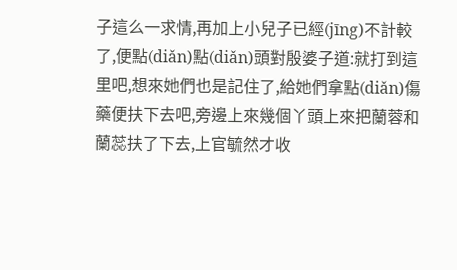子這么一求情,再加上小兒子已經(jīng)不計較了,便點(diǎn)點(diǎn)頭對殷婆子道:就打到這里吧,想來她們也是記住了,給她們拿點(diǎn)傷藥便扶下去吧,旁邊上來幾個丫頭上來把蘭蓉和蘭蕊扶了下去,上官毓然才收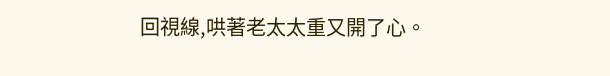回視線,哄著老太太重又開了心。